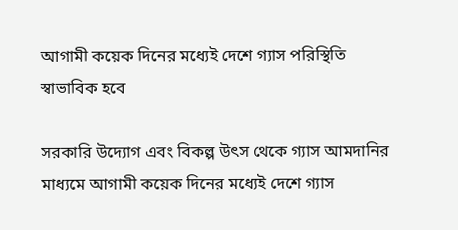আগামী কয়েক দিনের মধ্যেই দেশে গ্যাস পরিস্থিতি স্বাভাবিক হবে

সরকারি উদ্যোগ এবং বিকল্প উৎস থেকে গ্যাস আমদানির মাধ্যমে আগামী কয়েক দিনের মধ্যেই দেশে গ্যাস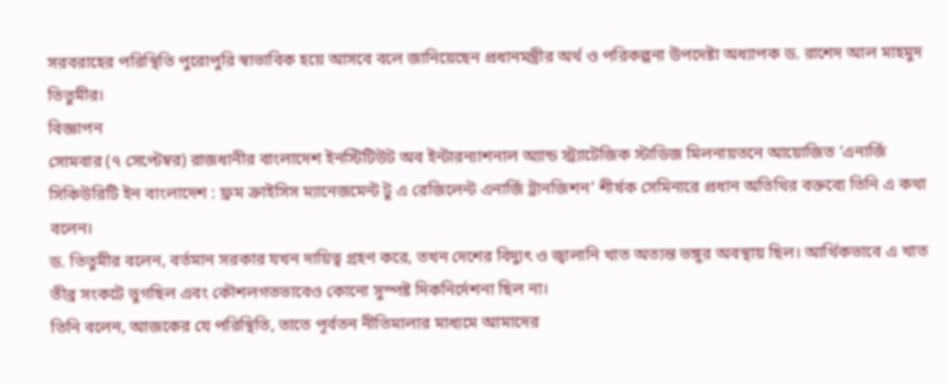সরবরাহের পরিস্থিতি পুরোপুরি স্বাভাবিক হয়ে আসবে বলে জানিয়েছেন প্রধানমন্ত্রীর অর্থ ও পরিকল্পনা উপদেষ্টা অধ্যাপক ড. রাশেদ আল মাহমুদ তিতুমীর।
বিজ্ঞাপন
সোমবার (৭ সেপ্টেম্বর) রাজধানীর বাংলাদেশ ইনস্টিটিউট অব ইন্টারন্যাশনাল অ্যান্ড স্ট্র্যাটেজিক স্টাডিজ মিলনায়তনে আয়োজিত ‘এনার্জি সিকিউরিটি ইন বাংলাদেশ : ফ্রম ক্রাইসিস ম্যানেজমেন্ট টু এ রেজিলেন্ট এনার্জি ট্রানজিশন’ শীর্ষক সেমিনারে প্রধান অতিথির বক্তব্যে তিনি এ কথা বলেন।
ড. তিতুমীর বলেন, বর্তমান সরকার যখন দায়িত্ব গ্রহণ করে, তখন দেশের বিদ্যুৎ ও জ্বালানি খাত অত্যন্ত ভঙ্গুর অবস্থায় ছিল। আর্থিকভাবে এ খাত তীব্র সংকটে ভুগছিল এবং কৌশলগতভাবেও কোনো সুস্পষ্ট দিকনির্দেশনা ছিল না।
তিনি বলেন, আজকের যে পরিস্থিতি, তাতে পূর্বতন নীতিমালার মাধ্যমে আমাদের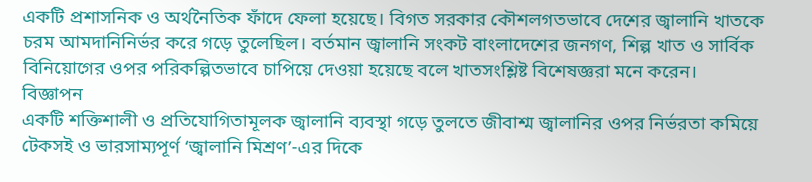একটি প্রশাসনিক ও অর্থনৈতিক ফাঁদে ফেলা হয়েছে। বিগত সরকার কৌশলগতভাবে দেশের জ্বালানি খাতকে চরম আমদানিনির্ভর করে গড়ে তুলেছিল। বর্তমান জ্বালানি সংকট বাংলাদেশের জনগণ, শিল্প খাত ও সার্বিক বিনিয়োগের ওপর পরিকল্পিতভাবে চাপিয়ে দেওয়া হয়েছে বলে খাতসংশ্লিষ্ট বিশেষজ্ঞরা মনে করেন।
বিজ্ঞাপন
একটি শক্তিশালী ও প্রতিযোগিতামূলক জ্বালানি ব্যবস্থা গড়ে তুলতে জীবাশ্ম জ্বালানির ওপর নির্ভরতা কমিয়ে টেকসই ও ভারসাম্যপূর্ণ ‘জ্বালানি মিশ্রণ’-এর দিকে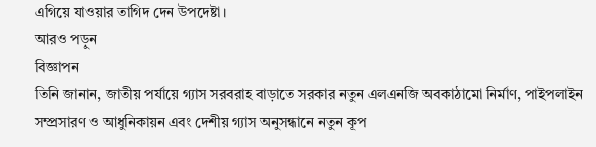এগিয়ে যাওয়ার তাগিদ দেন উপদেষ্টা।
আরও পড়ুন
বিজ্ঞাপন
তিনি জানান, জাতীয় পর্যায়ে গ্যাস সরবরাহ বাড়াতে সরকার নতুন এলএনজি অবকাঠামো নির্মাণ, পাইপলাইন সম্প্রসারণ ও আধুনিকায়ন এবং দেশীয় গ্যাস অনুসন্ধানে নতুন কূপ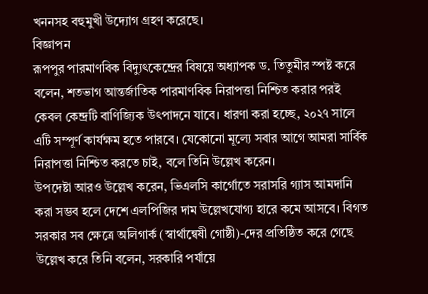খননসহ বহুমুখী উদ্যোগ গ্রহণ করেছে।
বিজ্ঞাপন
রূপপুর পারমাণবিক বিদ্যুৎকেন্দ্রের বিষয়ে অধ্যাপক ড. তিতুমীর স্পষ্ট করে বলেন, শতভাগ আন্তর্জাতিক পারমাণবিক নিরাপত্তা নিশ্চিত করার পরই কেবল কেন্দ্রটি বাণিজ্যিক উৎপাদনে যাবে। ধারণা করা হচ্ছে, ২০২৭ সালে এটি সম্পূর্ণ কার্যক্ষম হতে পারবে। যেকোনো মূল্যে সবার আগে আমরা সার্বিক নিরাপত্তা নিশ্চিত করতে চাই, বলে তিনি উল্লেখ করেন।
উপদেষ্টা আরও উল্লেখ করেন, ভিএলসি কার্গোতে সরাসরি গ্যাস আমদানি করা সম্ভব হলে দেশে এলপিজির দাম উল্লেখযোগ্য হারে কমে আসবে। বিগত সরকার সব ক্ষেত্রে অলিগার্ক (স্বার্থান্বেষী গোষ্ঠী)-দের প্রতিষ্ঠিত করে গেছে উল্লেখ করে তিনি বলেন, সরকারি পর্যায়ে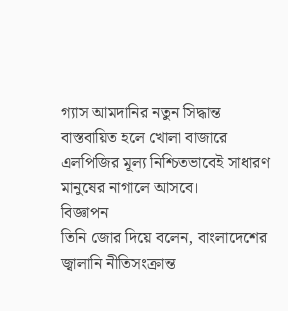গ্যাস আমদানির নতুন সিদ্ধান্ত বাস্তবায়িত হলে খোলা বাজারে এলপিজির মূল্য নিশ্চিতভাবেই সাধারণ মানুষের নাগালে আসবে।
বিজ্ঞাপন
তিনি জোর দিয়ে বলেন, বাংলাদেশের জ্বালানি নীতিসংক্রান্ত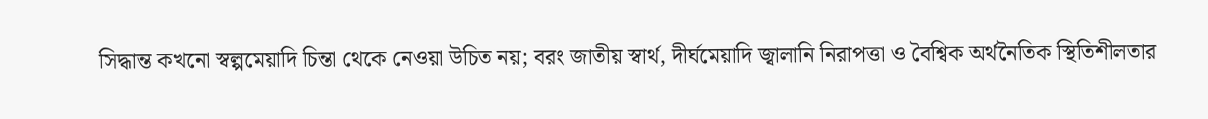সিদ্ধান্ত কখনো স্বল্পমেয়াদি চিন্তা থেকে নেওয়া উচিত নয়; বরং জাতীয় স্বার্থ, দীর্ঘমেয়াদি জ্বালানি নিরাপত্তা ও বৈশ্বিক অর্থনৈতিক স্থিতিশীলতার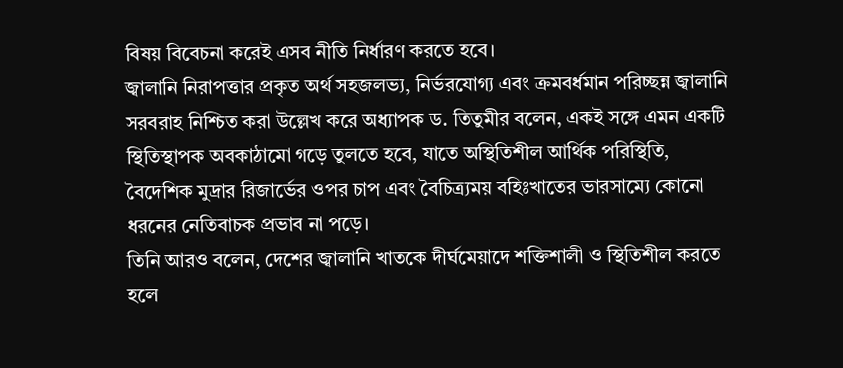বিষয় বিবেচনা করেই এসব নীতি নির্ধারণ করতে হবে।
জ্বালানি নিরাপত্তার প্রকৃত অর্থ সহজলভ্য, নির্ভরযোগ্য এবং ক্রমবর্ধমান পরিচ্ছন্ন জ্বালানি সরবরাহ নিশ্চিত করা উল্লেখ করে অধ্যাপক ড. তিতুমীর বলেন, একই সঙ্গে এমন একটি স্থিতিস্থাপক অবকাঠামো গড়ে তুলতে হবে, যাতে অস্থিতিশীল আর্থিক পরিস্থিতি, বৈদেশিক মুদ্রার রিজার্ভের ওপর চাপ এবং বৈচিত্র্যময় বহিঃখাতের ভারসাম্যে কোনো ধরনের নেতিবাচক প্রভাব না পড়ে।
তিনি আরও বলেন, দেশের জ্বালানি খাতকে দীর্ঘমেয়াদে শক্তিশালী ও স্থিতিশীল করতে হলে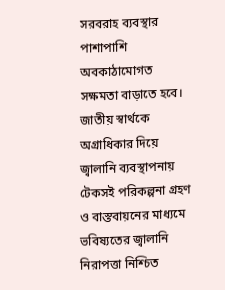সরবরাহ ব্যবস্থার পাশাপাশি অবকাঠামোগত সক্ষমতা বাড়াতে হবে। জাতীয় স্বার্থকে অগ্রাধিকার দিয়ে জ্বালানি ব্যবস্থাপনায় টেকসই পরিকল্পনা গ্রহণ ও বাস্তবায়নের মাধ্যমে ভবিষ্যতের জ্বালানি নিরাপত্তা নিশ্চিত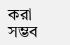করা সম্ভব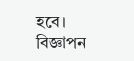হবে।
বিজ্ঞাপন